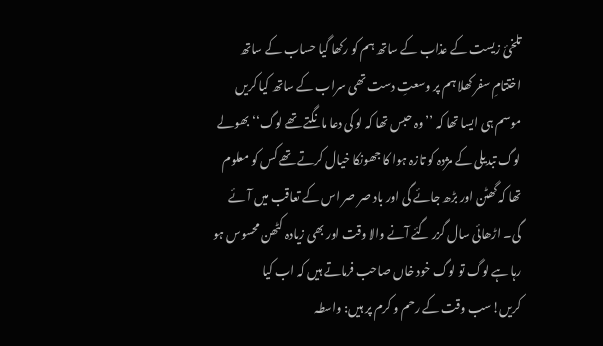تلخیٔ زیست کے عذاب کے ساتھ ہم کو رکھا گیا حساب کے ساتھ اختتامِ سفر کھلا ہم پر وسعتِ دست تھی سراب کے ساتھ کیا کریں موسم ہی ایسا تھا کہ ’’وہ حبس تھا کہ لو کی دعا مانگتے تھے لوگ‘‘ بھولے لوگ تبدیلی کے مژدہ کو تازہ ہوا کا جھونکا خیال کرتے تھے کس کو معلوم تھا کہ گھٹن اور بڑھ جائے گی اور باد صر صر اس کے تعاقب میں آئے گی۔ اڑھائی سال گزر گئے آنے والا وقت اور بھی زیادہ کٹھن محسوس ہو رہا ہے لوگ تو لوگ خود خاں صاحب فرماتے ہیں کہ اب کیا کریں!سب وقت کے رحم و کرم پر ہیں: واسطہ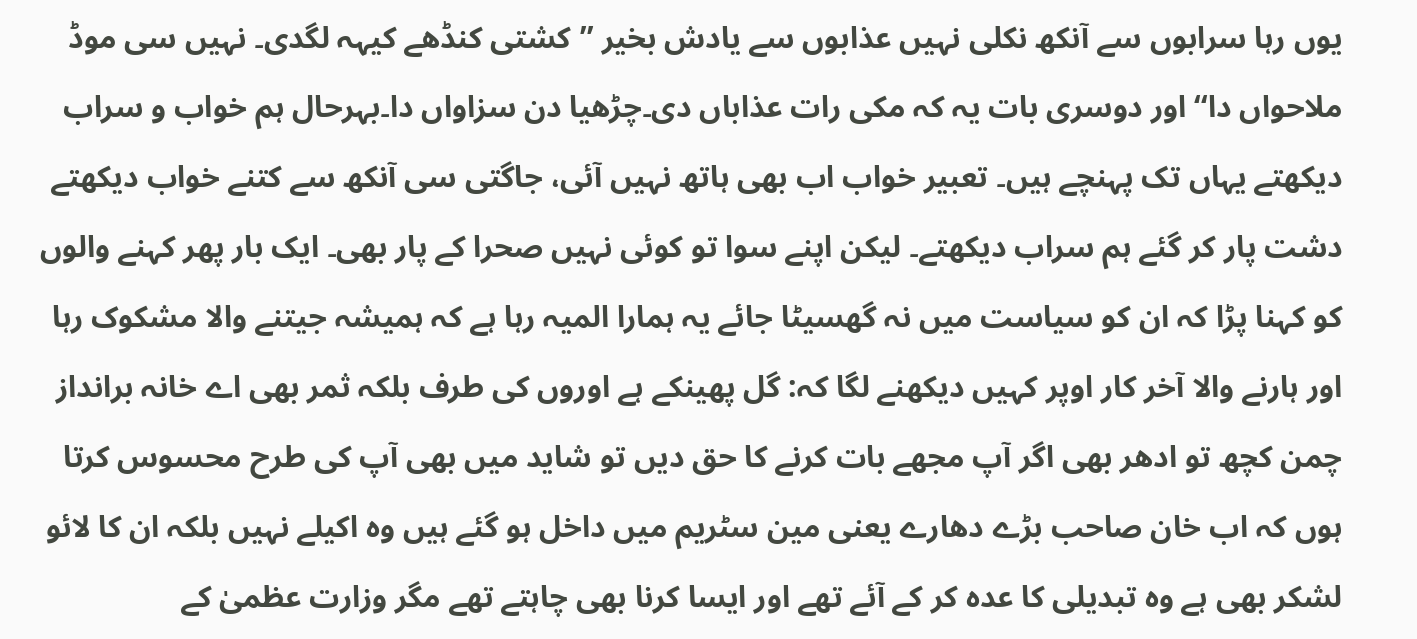یوں رہا سرابوں سے آنکھ نکلی نہیں عذابوں سے یادش بخیر ’’کشتی کنڈھے کیہہ لگدی۔ نہیں سی موڈ ملاحواں دا‘‘ اور دوسری بات یہ کہ مکی رات عذاباں دی۔چڑھیا دن سزاواں دا۔بہرحال ہم خواب و سراب دیکھتے یہاں تک پہنچے ہیں۔ تعبیر خواب اب بھی ہاتھ نہیں آئی، جاگتی سی آنکھ سے کتنے خواب دیکھتے دشت پار کر گئے ہم سراب دیکھتے۔ لیکن اپنے سوا تو کوئی نہیں صحرا کے پار بھی۔ ایک بار پھر کہنے والوں کو کہنا پڑا کہ ان کو سیاست میں نہ گھسیٹا جائے یہ ہمارا المیہ رہا ہے کہ ہمیشہ جیتنے والا مشکوک رہا اور ہارنے والا آخر کار اوپر کہیں دیکھنے لگا کہ: گل پھینکے ہے اوروں کی طرف بلکہ ثمر بھی اے خانہ برانداز چمن کچھ تو ادھر بھی اگر آپ مجھے بات کرنے کا حق دیں تو شاید میں بھی آپ کی طرح محسوس کرتا ہوں کہ اب خان صاحب بڑے دھارے یعنی مین سٹریم میں داخل ہو گئے ہیں وہ اکیلے نہیں بلکہ ان کا لائو لشکر بھی ہے وہ تبدیلی کا عدہ کر کے آئے تھے اور ایسا کرنا بھی چاہتے تھے مگر وزارت عظمیٰ کے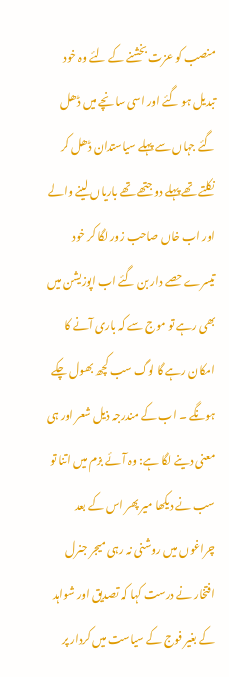منصب کو عزت بخشنے کے لئے وہ خود تبدیل ہو گئے اور اسی سانچے میں ڈھل گئے جہاں سے پہلے سیاستدان ڈھل کر نکلتے تھے پہلے دو جتھے تھے باریاں لینے والے اور اب خاں صاحب زور لگا کر خود تیسرے حصے دار بن گئے اب اپوزیشن میں بھی رہے تو موج سے کہ باری آنے کا امکان رہے گا لوگ سب کچھ بھول چکے ہونگے ۔ اب کے مندرجہ ذیل شعر اور ہی معنی دینے لگا ہے: وہ آئے بزم میں اتنا تو سب نے دیکھا میر پھر اس کے بعد چراغوں میں روشنی نہ رہی میجر جنرل افتخار نے درست کہا کہ تصدیق اور شواہد کے بغیر فوج کے سیاست میں کردار پر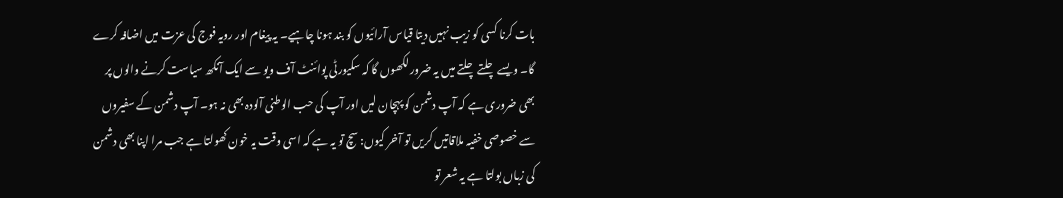بات کرنا کسی کو زیب نہیں دیتا قیاس آرائیوں کو بند ہونا چاہیے۔ یہ پیغام اور رویہ فوج کی عزت میں اضافہ کرے گا۔ ویسے چلتے چلتے میں یہ ضرور لکھوں گا کہ سکیورٹی پوائنٹ آف ویو سے ایک آنکھ سیاست کرنے والوں پر بھی ضروری ہے کہ آپ دشمن کو پہچان لیں اور آپ کی حب الوطنی آلودہ بھی نہ ہو۔ آپ دشمن کے سفیروں سے خصوصی خفیہ ملاقاتیں کریں تو آخر کیوں: سچ تو یہ ہے کہ اسی وقت یہ خون کھولتا ہے جب مرا اپنا بھی دشمن کی زباں بولتا ہے یہ شعر تو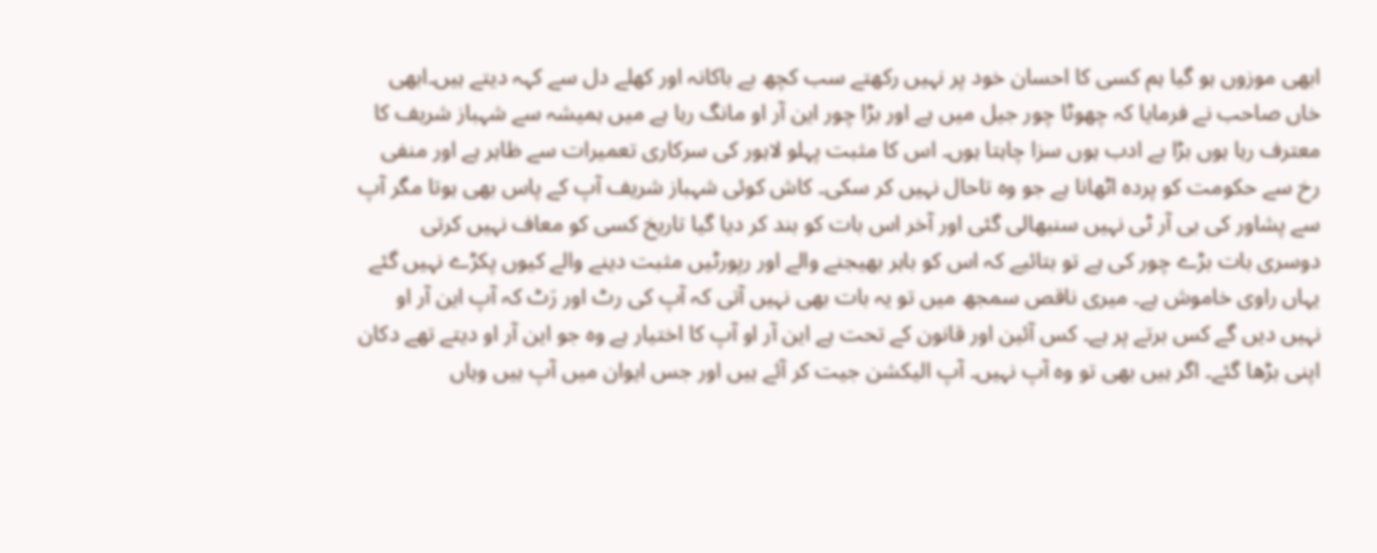ابھی موزوں ہو گیا ہم کسی کا احسان خود پر نہیں رکھتے سب کچھ بے باکانہ اور کھلے دل سے کہہ دیتے ہیں۔ابھی خاں صاحب نے فرمایا کہ چھوٹا چور جیل میں ہے اور بڑا چور این آر او مانگ رہا ہے میں ہمیشہ سے شہباز شریف کا معترف رہا ہوں بڑا بے ادب ہوں سزا چاہتا ہوں۔ اس کا مثبت پہلو لاہور کی سرکاری تعمیرات سے ظاہر ہے اور منفی رخ سے حکومت کو پردہ اٹھانا ہے جو وہ تاحال نہیں کر سکی۔ کاش کوئی شہباز شریف آپ کے پاس بھی ہوتا مگر آپ سے پشاور کی بی آر ٹی نہیں سنبھالی گئی اور آخر اس بات کو بند کر دیا گیا تاریخ کسی کو معاف نہیں کرتی دوسری بات بڑے چور کی ہے تو بتائیے کہ اس کو باہر بھیجنے والے اور رپورٹیں مثبت دینے والے کیوں پکڑے نہیں گئے یہاں راوی خاموش ہے۔ میری ناقص سمجھ میں تو یہ بات بھی نہیں آتی کہ آپ کی رٹ اور رَٹ کہ آپ این آر او نہیں دیں گے کس برتے پر ہے۔ کس آئین اور قانون کے تحت ہے این آر او آپ کا اختیار ہے وہ جو این آر او دیتے تھے دکان اپنی بڑھا گئے۔ اگر ہیں بھی تو وہ آپ نہیں۔ آپ الیکشن جیت کر آئے ہیں اور جس ایوان میں آپ ہیں وہاں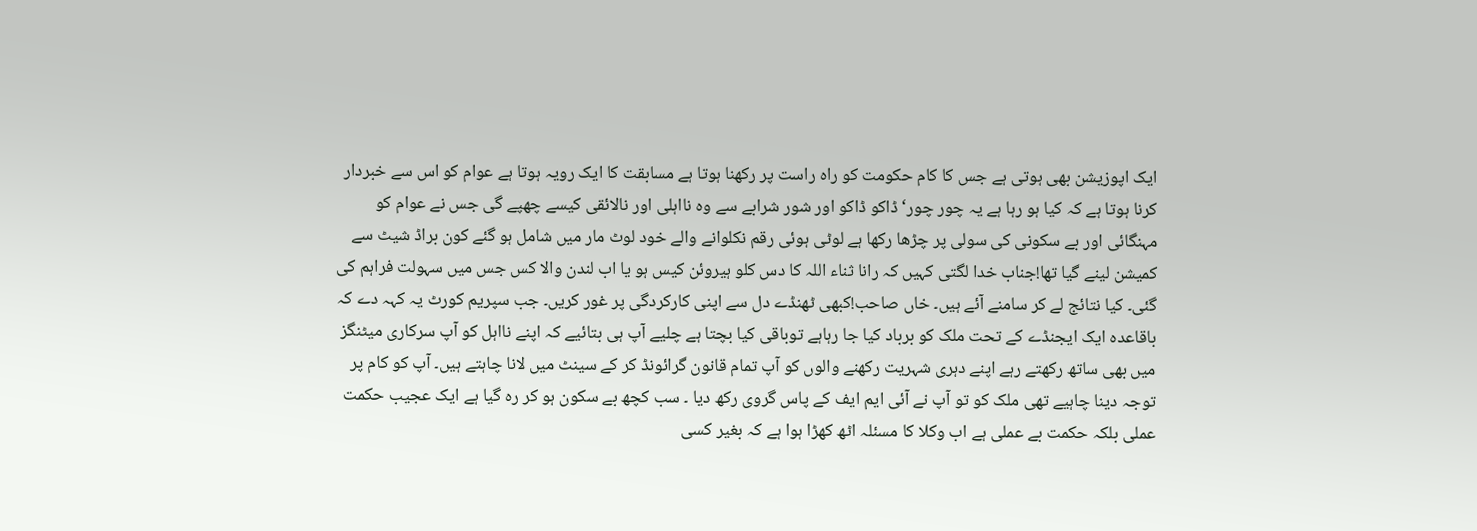ایک اپوزیشن بھی ہوتی ہے جس کا کام حکومت کو راہ راست پر رکھنا ہوتا ہے مسابقت کا ایک رویہ ہوتا ہے عوام کو اس سے خبردار کرنا ہوتا ہے کہ کیا ہو رہا ہے یہ چور چور‘ ڈاکو ڈاکو اور شور شرابے سے وہ نااہلی اور نالائقی کیسے چھپے گی جس نے عوام کو مہنگائی اور بے سکونی کی سولی پر چڑھا رکھا ہے لوٹی ہوئی رقم نکلوانے والے خود لوٹ مار میں شامل ہو گئے کون براڈ شیٹ سے کمیشن لینے گیا تھا!جناب خدا لگتی کہیں کہ رانا ثناء اللہ کا دس کلو ہیروئن کیس ہو یا اب لندن والا کس جس میں سہولت فراہم کی گئی۔ کیا نتائج لے کر سامنے آئے ہیں۔ خاں صاحب!کبھی ٹھنڈے دل سے اپنی کارکردگی پر غور کریں۔ جب سپریم کورٹ یہ کہہ دے کہ باقاعدہ ایک ایجنڈے کے تحت ملک کو برباد کیا جا رہاہے توباقی کیا بچتا ہے چلیے آپ ہی بتائیے کہ اپنے نااہل کو آپ سرکاری میٹنگز میں بھی ساتھ رکھتے رہے اپنے دہری شہریت رکھنے والوں کو آپ تمام قانون گرائونڈ کر کے سینٹ میں لانا چاہتے ہیں۔ آپ کو کام پر توجہ دینا چاہیے تھی ملک کو تو آپ نے آئی ایم ایف کے پاس گروی رکھ دیا ۔ سب کچھ بے سکون ہو کر رہ گیا ہے ایک عجیب حکمت عملی بلکہ حکمت بے عملی ہے اب وکلا کا مسئلہ اٹھ کھڑا ہوا ہے کہ بغیر کسی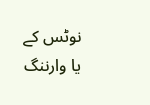نوٹس کے یا وارننگ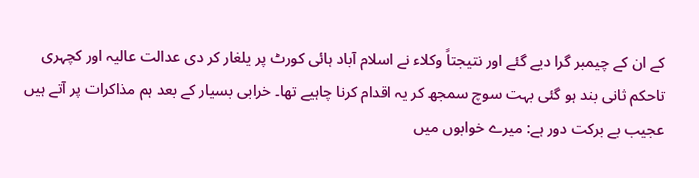کے ان کے چیمبر گرا دیے گئے اور نتیجتاً وکلاء نے اسلام آباد ہائی کورٹ پر یلغار کر دی عدالت عالیہ اور کچہری تاحکم ثانی بند ہو گئی بہت سوچ سمجھ کر یہ اقدام کرنا چاہیے تھا۔ خرابی بسیار کے بعد ہم مذاکرات پر آتے ہیں عجیب بے برکت دور ہے: میرے خوابوں میں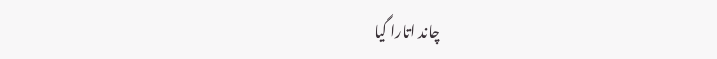چاند اتارا گیا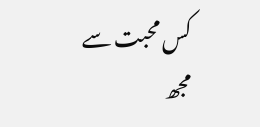کس محبت سے مجھ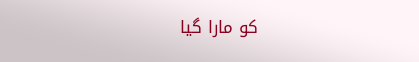کو مارا گیا